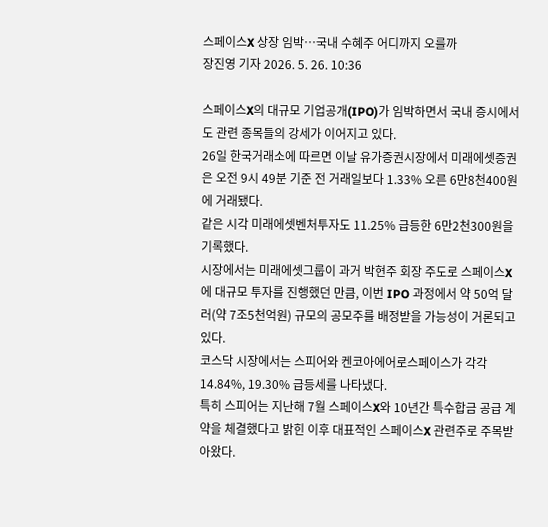스페이스X 상장 임박…국내 수혜주 어디까지 오를까
장진영 기자 2026. 5. 26. 10:36

스페이스X의 대규모 기업공개(IPO)가 임박하면서 국내 증시에서도 관련 종목들의 강세가 이어지고 있다.
26일 한국거래소에 따르면 이날 유가증권시장에서 미래에셋증권은 오전 9시 49분 기준 전 거래일보다 1.33% 오른 6만8천400원에 거래됐다.
같은 시각 미래에셋벤처투자도 11.25% 급등한 6만2천300원을 기록했다.
시장에서는 미래에셋그룹이 과거 박현주 회장 주도로 스페이스X에 대규모 투자를 진행했던 만큼, 이번 IPO 과정에서 약 50억 달러(약 7조5천억원) 규모의 공모주를 배정받을 가능성이 거론되고 있다.
코스닥 시장에서는 스피어와 켄코아에어로스페이스가 각각 14.84%, 19.30% 급등세를 나타냈다.
특히 스피어는 지난해 7월 스페이스X와 10년간 특수합금 공급 계약을 체결했다고 밝힌 이후 대표적인 스페이스X 관련주로 주목받아왔다.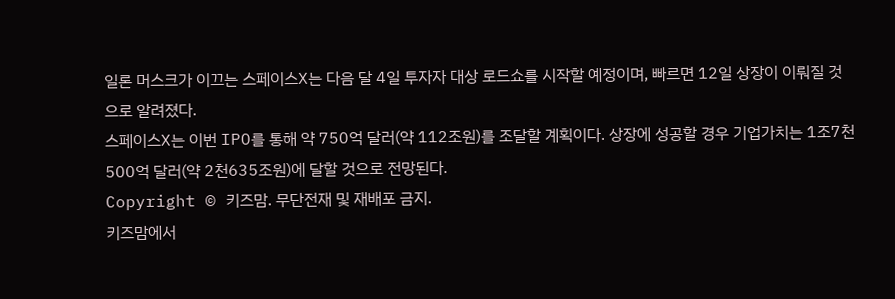일론 머스크가 이끄는 스페이스X는 다음 달 4일 투자자 대상 로드쇼를 시작할 예정이며, 빠르면 12일 상장이 이뤄질 것으로 알려졌다.
스페이스X는 이번 IPO를 통해 약 750억 달러(약 112조원)를 조달할 계획이다. 상장에 성공할 경우 기업가치는 1조7천500억 달러(약 2천635조원)에 달할 것으로 전망된다.
Copyright © 키즈맘. 무단전재 및 재배포 금지.
키즈맘에서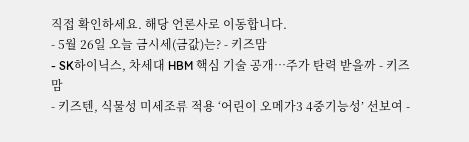직접 확인하세요. 해당 언론사로 이동합니다.
- 5월 26일 오늘 금시세(금값)는? - 키즈맘
- SK하이닉스, 차세대 HBM 핵심 기술 공개…주가 탄력 받을까 - 키즈맘
- 키즈텐, 식물성 미세조류 적용 ‘어린이 오메가3 4중기능성’ 선보여 -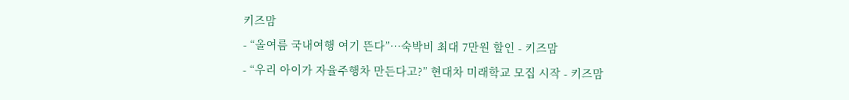키즈맘
- “올여름 국내여행 여기 뜬다”…숙박비 최대 7만원 할인 - 키즈맘
- “우리 아이가 자율주행차 만든다고?” 현대차 미래학교 모집 시작 - 키즈맘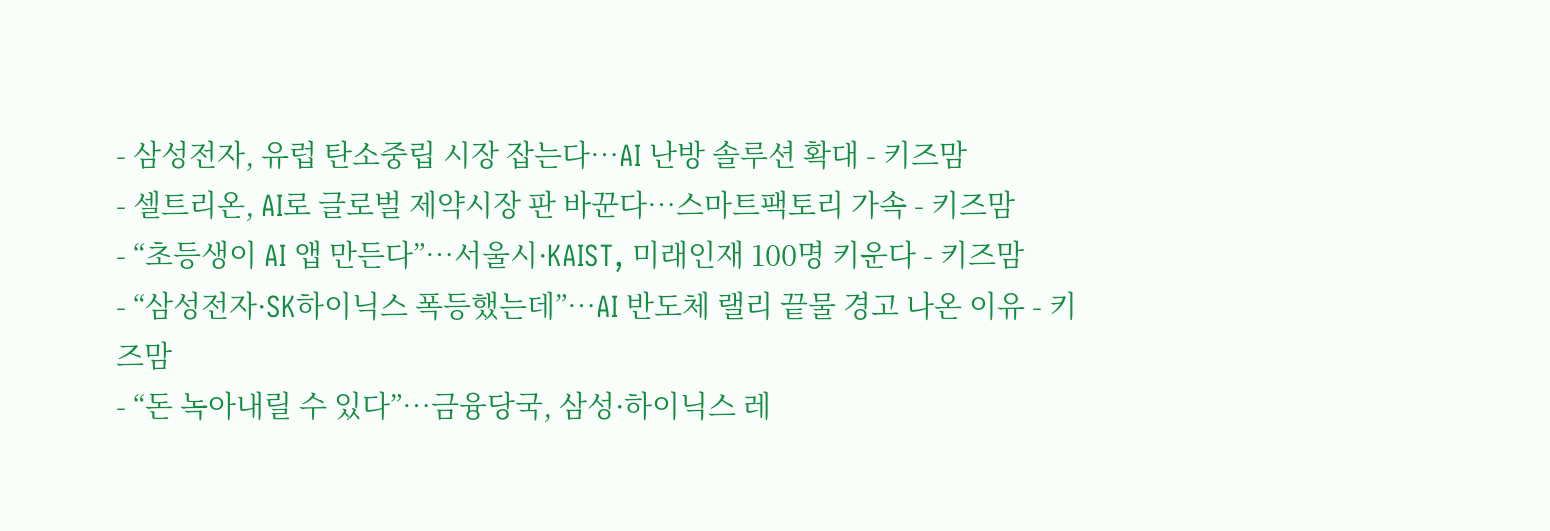- 삼성전자, 유럽 탄소중립 시장 잡는다…AI 난방 솔루션 확대 - 키즈맘
- 셀트리온, AI로 글로벌 제약시장 판 바꾼다…스마트팩토리 가속 - 키즈맘
- “초등생이 AI 앱 만든다”…서울시·KAIST, 미래인재 100명 키운다 - 키즈맘
- “삼성전자·SK하이닉스 폭등했는데”…AI 반도체 랠리 끝물 경고 나온 이유 - 키즈맘
- “돈 녹아내릴 수 있다”…금융당국, 삼성·하이닉스 레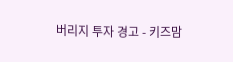버리지 투자 경고 - 키즈맘